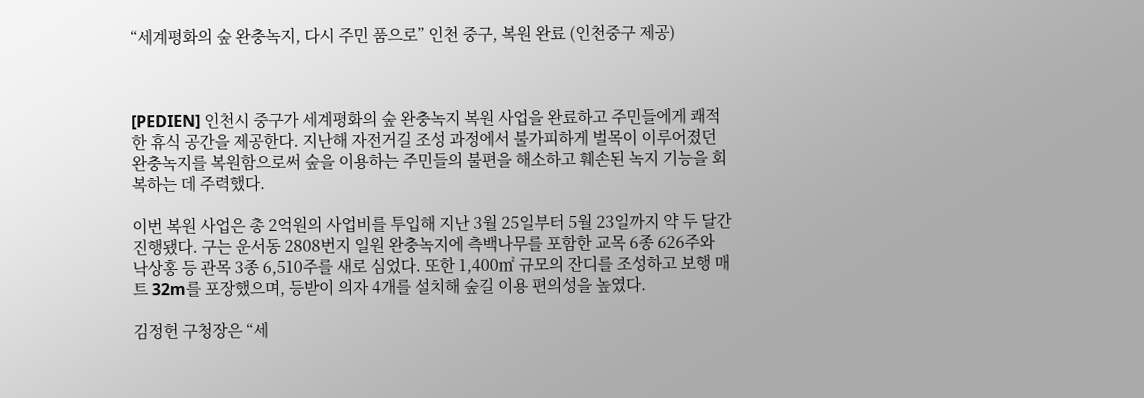“세계평화의 숲 완충녹지, 다시 주민 품으로” 인천 중구, 복원 완료 (인천중구 제공)



[PEDIEN] 인천시 중구가 세계평화의 숲 완충녹지 복원 사업을 완료하고 주민들에게 쾌적한 휴식 공간을 제공한다. 지난해 자전거길 조성 과정에서 불가피하게 벌목이 이루어졌던 완충녹지를 복원함으로써 숲을 이용하는 주민들의 불편을 해소하고 훼손된 녹지 기능을 회복하는 데 주력했다.

이번 복원 사업은 총 2억원의 사업비를 투입해 지난 3월 25일부터 5월 23일까지 약 두 달간 진행됐다. 구는 운서동 2808번지 일원 완충녹지에 측백나무를 포함한 교목 6종 626주와 낙상홍 등 관목 3종 6,510주를 새로 심었다. 또한 1,400㎡ 규모의 잔디를 조성하고 보행 매트 32m를 포장했으며, 등받이 의자 4개를 설치해 숲길 이용 편의성을 높였다.

김정헌 구청장은 “세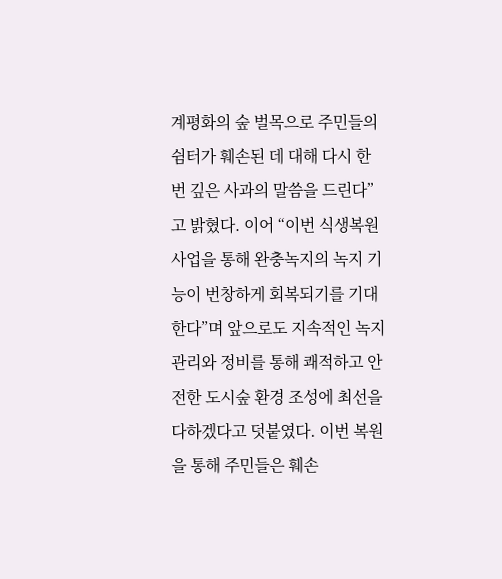계평화의 숲 벌목으로 주민들의 쉼터가 훼손된 데 대해 다시 한번 깊은 사과의 말씀을 드린다”고 밝혔다. 이어 “이번 식생복원 사업을 통해 완충녹지의 녹지 기능이 번창하게 회복되기를 기대한다”며 앞으로도 지속적인 녹지 관리와 정비를 통해 쾌적하고 안전한 도시숲 환경 조성에 최선을 다하겠다고 덧붙였다. 이번 복원을 통해 주민들은 훼손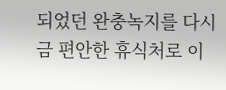되었던 완충녹지를 다시금 편안한 휴식처로 이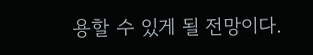용할 수 있게 될 전망이다.